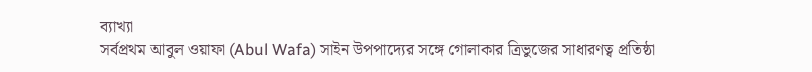ব্যাখ্যা
সর্বপ্রথম আবুল ওয়াফা (Abul Wafa) সাইন উপপাদ্যের সঙ্গে গোলাকার ত্রিভুজের সাধারণত্ব প্রতিষ্ঠা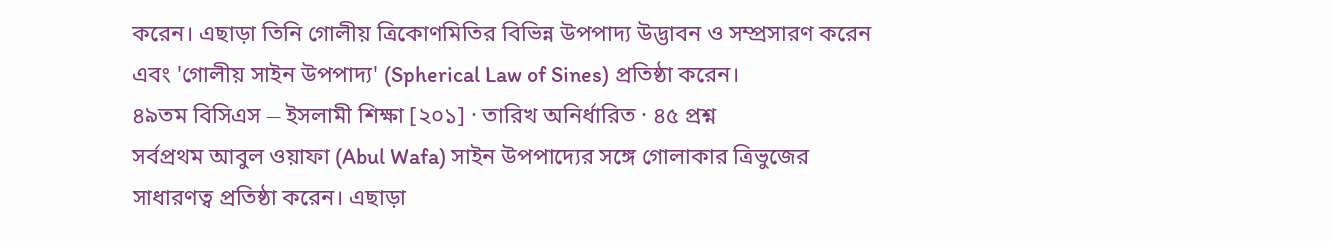করেন। এছাড়া তিনি গোলীয় ত্রিকোণমিতির বিভিন্ন উপপাদ্য উদ্ভাবন ও সম্প্রসারণ করেন এবং 'গোলীয় সাইন উপপাদ্য' (Spherical Law of Sines) প্রতিষ্ঠা করেন।
৪৯তম বিসিএস ⎯ ইসলামী শিক্ষা [২০১] · তারিখ অনির্ধারিত · ৪৫ প্রশ্ন
সর্বপ্রথম আবুল ওয়াফা (Abul Wafa) সাইন উপপাদ্যের সঙ্গে গোলাকার ত্রিভুজের সাধারণত্ব প্রতিষ্ঠা করেন। এছাড়া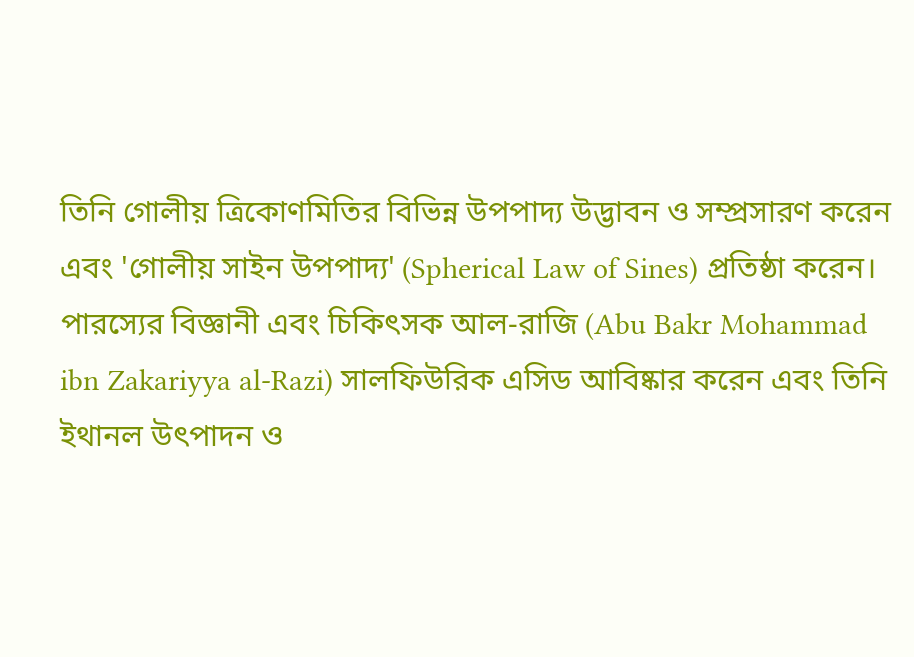তিনি গোলীয় ত্রিকোণমিতির বিভিন্ন উপপাদ্য উদ্ভাবন ও সম্প্রসারণ করেন এবং 'গোলীয় সাইন উপপাদ্য' (Spherical Law of Sines) প্রতিষ্ঠা করেন।
পারস্যের বিজ্ঞানী এবং চিকিৎসক আল-রাজি (Abu Bakr Mohammad ibn Zakariyya al-Razi) সালফিউরিক এসিড আবিষ্কার করেন এবং তিনি ইথানল উৎপাদন ও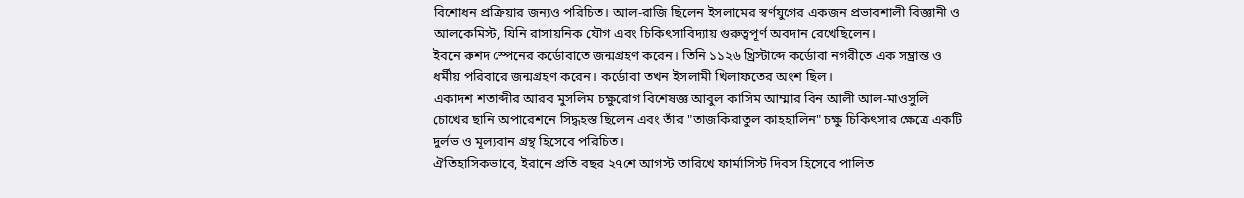বিশোধন প্রক্রিয়ার জন্যও পরিচিত। আল-রাজি ছিলেন ইসলামের স্বর্ণযুগের একজন প্রভাবশালী বিজ্ঞানী ও আলকেমিস্ট, যিনি রাসায়নিক যৌগ এবং চিকিৎসাবিদ্যায় গুরুত্বপূর্ণ অবদান রেখেছিলেন।
ইবনে রুশদ স্পেনের কর্ডোবাতে জন্মগ্রহণ করেন। তিনি ১১২৬ খ্রিস্টাব্দে কর্ডোবা নগরীতে এক সম্ভ্রান্ত ও ধর্মীয় পরিবারে জন্মগ্রহণ করেন। কর্ডোবা তখন ইসলামী খিলাফতের অংশ ছিল।
একাদশ শতাব্দীর আরব মুসলিম চক্ষুরোগ বিশেষজ্ঞ আবুল কাসিম আম্মার বিন আলী আল-মাওসুলি চোখের ছানি অপারেশনে সিদ্ধহস্ত ছিলেন এবং তাঁর "তাজকিরাতুল কাহহালিন" চক্ষু চিকিৎসার ক্ষেত্রে একটি দুর্লভ ও মূল্যবান গ্রন্থ হিসেবে পরিচিত।
ঐতিহাসিকভাবে, ইরানে প্রতি বছর ২৭শে আগস্ট তারিখে ফার্মাসিস্ট দিবস হিসেবে পালিত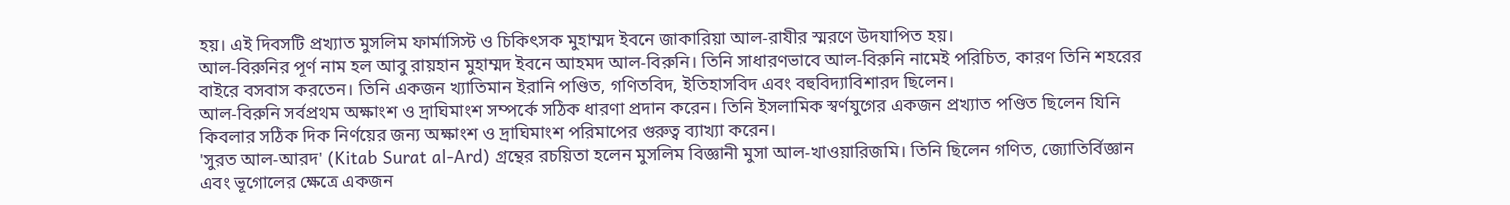হয়। এই দিবসটি প্রখ্যাত মুসলিম ফার্মাসিস্ট ও চিকিৎসক মুহাম্মদ ইবনে জাকারিয়া আল-রাযীর স্মরণে উদযাপিত হয়।
আল-বিরুনির পূর্ণ নাম হল আবু রায়হান মুহাম্মদ ইবনে আহমদ আল-বিরুনি। তিনি সাধারণভাবে আল-বিরুনি নামেই পরিচিত, কারণ তিনি শহরের বাইরে বসবাস করতেন। তিনি একজন খ্যাতিমান ইরানি পণ্ডিত, গণিতবিদ, ইতিহাসবিদ এবং বহুবিদ্যাবিশারদ ছিলেন।
আল-বিরুনি সর্বপ্রথম অক্ষাংশ ও দ্রাঘিমাংশ সম্পর্কে সঠিক ধারণা প্রদান করেন। তিনি ইসলামিক স্বর্ণযুগের একজন প্রখ্যাত পণ্ডিত ছিলেন যিনি কিবলার সঠিক দিক নির্ণয়ের জন্য অক্ষাংশ ও দ্রাঘিমাংশ পরিমাপের গুরুত্ব ব্যাখ্যা করেন।
'সুরত আল-আরদ' (Kitab Surat al-Ard) গ্রন্থের রচয়িতা হলেন মুসলিম বিজ্ঞানী মুসা আল-খাওয়ারিজমি। তিনি ছিলেন গণিত, জ্যোতির্বিজ্ঞান এবং ভূগোলের ক্ষেত্রে একজন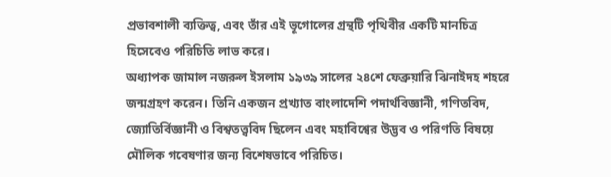প্রভাবশালী ব্যক্তিত্ব, এবং তাঁর এই ভূগোলের গ্রন্থটি পৃথিবীর একটি মানচিত্র হিসেবেও পরিচিতি লাভ করে।
অধ্যাপক জামাল নজরুল ইসলাম ১৯৩৯ সালের ২৪শে ফেব্রুয়ারি ঝিনাইদহ শহরে জন্মগ্রহণ করেন। তিনি একজন প্রখ্যাত বাংলাদেশি পদার্থবিজ্ঞানী, গণিতবিদ, জ্যোতির্বিজ্ঞানী ও বিশ্বতত্ত্ববিদ ছিলেন এবং মহাবিশ্বের উদ্ভব ও পরিণতি বিষয়ে মৌলিক গবেষণার জন্য বিশেষভাবে পরিচিত।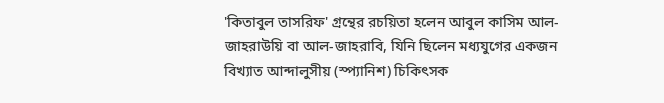'কিতাবুল তাসরিফ' গ্রন্থের রচয়িতা হলেন আবুল কাসিম আল-জাহরাউয়ি বা আল-জাহরাবি, যিনি ছিলেন মধ্যযুগের একজন বিখ্যাত আন্দালুসীয় (স্প্যানিশ) চিকিৎসক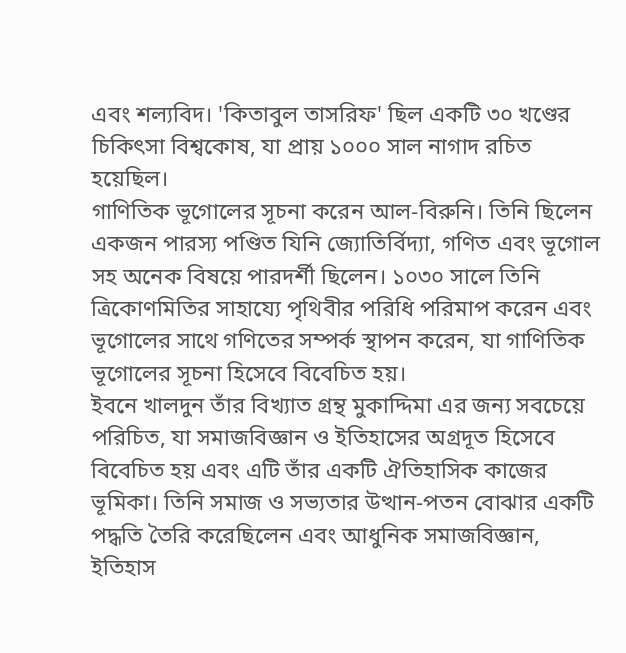এবং শল্যবিদ। 'কিতাবুল তাসরিফ' ছিল একটি ৩০ খণ্ডের চিকিৎসা বিশ্বকোষ, যা প্রায় ১০০০ সাল নাগাদ রচিত হয়েছিল।
গাণিতিক ভূগোলের সূচনা করেন আল-বিরুনি। তিনি ছিলেন একজন পারস্য পণ্ডিত যিনি জ্যোতির্বিদ্যা, গণিত এবং ভূগোল সহ অনেক বিষয়ে পারদর্শী ছিলেন। ১০৩০ সালে তিনি ত্রিকোণমিতির সাহায্যে পৃথিবীর পরিধি পরিমাপ করেন এবং ভূগোলের সাথে গণিতের সম্পর্ক স্থাপন করেন, যা গাণিতিক ভূগোলের সূচনা হিসেবে বিবেচিত হয়।
ইবনে খালদুন তাঁর বিখ্যাত গ্রন্থ মুকাদ্দিমা এর জন্য সবচেয়ে পরিচিত, যা সমাজবিজ্ঞান ও ইতিহাসের অগ্রদূত হিসেবে বিবেচিত হয় এবং এটি তাঁর একটি ঐতিহাসিক কাজের ভূমিকা। তিনি সমাজ ও সভ্যতার উত্থান-পতন বোঝার একটি পদ্ধতি তৈরি করেছিলেন এবং আধুনিক সমাজবিজ্ঞান, ইতিহাস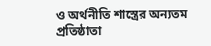ও অর্থনীতি শাস্ত্রের অন্যতম প্রতিষ্ঠাতা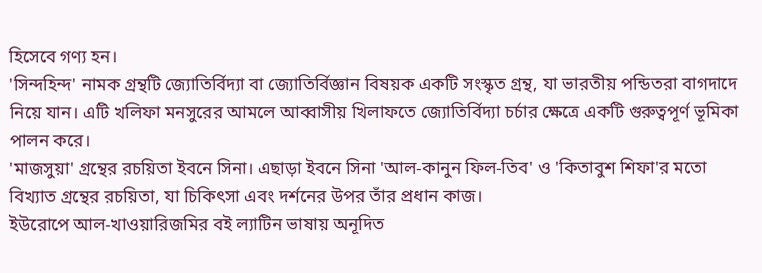হিসেবে গণ্য হন।
'সিন্দহিন্দ' নামক গ্রন্থটি জ্যোতির্বিদ্যা বা জ্যোতির্বিজ্ঞান বিষয়ক একটি সংস্কৃত গ্রন্থ, যা ভারতীয় পন্ডিতরা বাগদাদে নিয়ে যান। এটি খলিফা মনসুরের আমলে আব্বাসীয় খিলাফতে জ্যোতির্বিদ্যা চর্চার ক্ষেত্রে একটি গুরুত্বপূর্ণ ভূমিকা পালন করে।
'মাজসুয়া' গ্রন্থের রচয়িতা ইবনে সিনা। এছাড়া ইবনে সিনা 'আল-কানুন ফিল-তিব' ও 'কিতাবুশ শিফা'র মতো বিখ্যাত গ্রন্থের রচয়িতা, যা চিকিৎসা এবং দর্শনের উপর তাঁর প্রধান কাজ।
ইউরোপে আল-খাওয়ারিজমির বই ল্যাটিন ভাষায় অনূদিত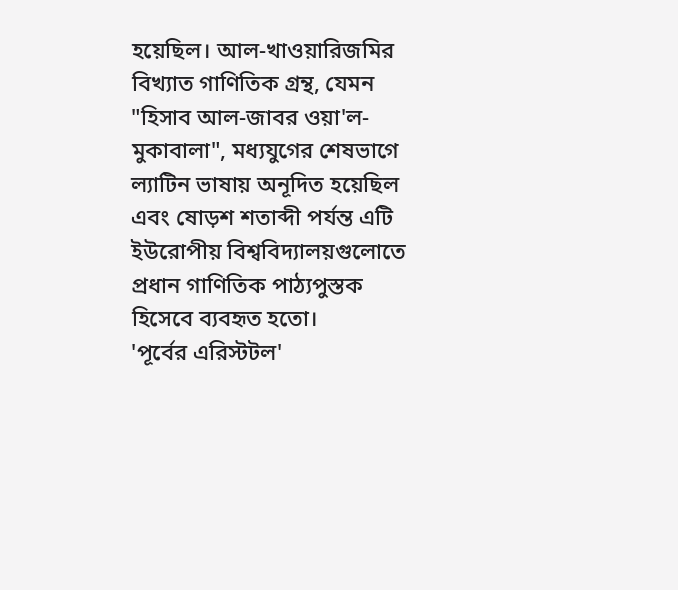হয়েছিল। আল-খাওয়ারিজমির বিখ্যাত গাণিতিক গ্রন্থ, যেমন "হিসাব আল-জাবর ওয়া'ল-মুকাবালা", মধ্যযুগের শেষভাগে ল্যাটিন ভাষায় অনূদিত হয়েছিল এবং ষোড়শ শতাব্দী পর্যন্ত এটি ইউরোপীয় বিশ্ববিদ্যালয়গুলোতে প্রধান গাণিতিক পাঠ্যপুস্তক হিসেবে ব্যবহৃত হতো।
'পূর্বের এরিস্টটল'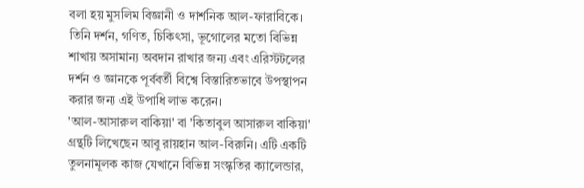বলা হয় মুসলিম বিজ্ঞানী ও দার্শনিক আল-ফারাবিকে। তিনি দর্শন, গণিত, চিকিৎসা, ভূগোলের মতো বিভিন্ন শাখায় অসামান্য অবদান রাখার জন্য এবং এরিস্টটলের দর্শন ও জ্ঞানকে পূর্ববর্তী বিশ্বে বিস্তারিতভাবে উপস্থাপন করার জন্য এই উপাধি লাভ করেন।
'আল-আসারুল বাকিয়া' বা 'কিতাবুল আসারুল বাকিয়া' গ্রন্থটি লিখেছেন আবু রায়হান আল-বিরুনি। এটি একটি তুলনামূলক কাজ যেখানে বিভিন্ন সংস্কৃতির ক্যালেন্ডার,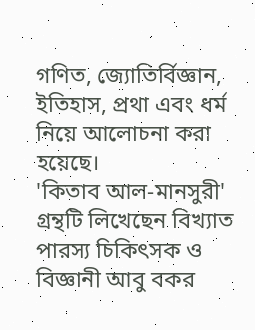গণিত, জ্যোতির্বিজ্ঞান, ইতিহাস, প্রথা এবং ধর্ম নিয়ে আলোচনা করা হয়েছে।
'কিতাব আল-মানসুরী' গ্রন্থটি লিখেছেন বিখ্যাত পারস্য চিকিৎসক ও বিজ্ঞানী আবু বকর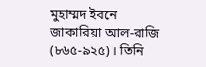মুহাম্মদ ইবনে জাকারিয়া আল-রাজি (৮৬৫-৯২৫)। তিনি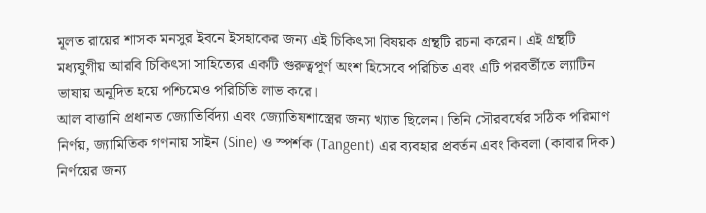মূলত রায়ের শাসক মনসুর ইবনে ইসহাকের জন্য এই চিকিৎসা বিষয়ক গ্রন্থটি রচনা করেন। এই গ্রন্থটি মধ্যযুগীয় আরবি চিকিৎসা সাহিত্যের একটি গুরুত্বপূর্ণ অংশ হিসেবে পরিচিত এবং এটি পরবর্তীতে ল্যাটিন ভাষায় অনূদিত হয়ে পশ্চিমেও পরিচিতি লাভ করে।
আল বাত্তানি প্রধানত জ্যোতির্বিদ্যা এবং জ্যোতিষশাস্ত্রের জন্য খ্যাত ছিলেন। তিনি সৌরবর্ষের সঠিক পরিমাণ নির্ণয়, জ্যামিতিক গণনায় সাইন (Sine) ও স্পর্শক (Tangent) এর ব্যবহার প্রবর্তন এবং কিবলা (কাবার দিক) নির্ণয়ের জন্য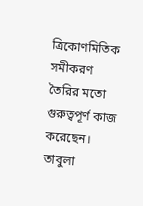ত্রিকোণমিতিক সমীকরণ তৈরির মতো গুরুত্বপূর্ণ কাজ করেছেন।
তাবুলা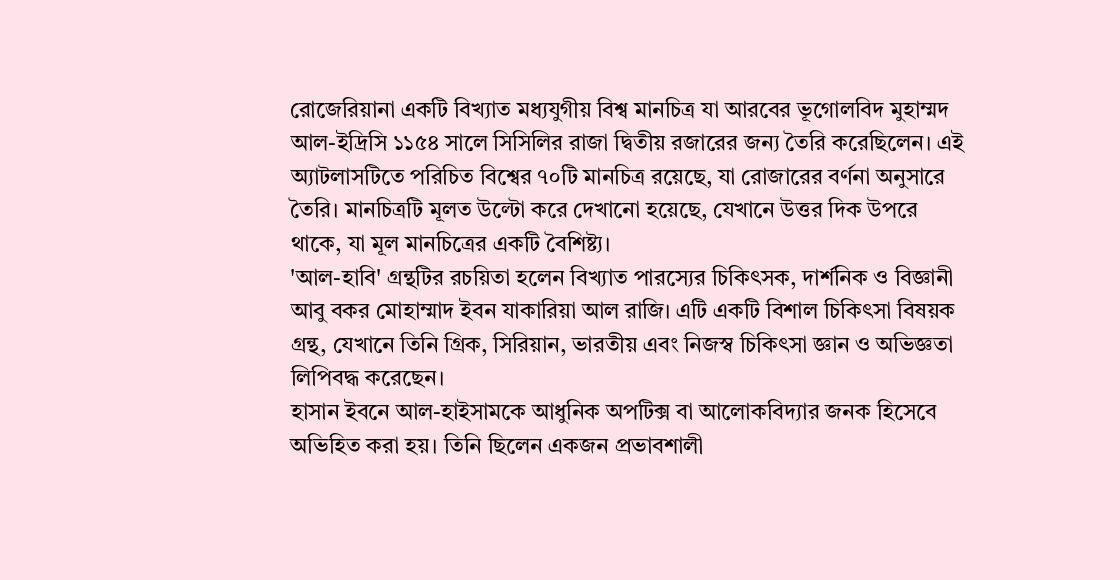রোজেরিয়ানা একটি বিখ্যাত মধ্যযুগীয় বিশ্ব মানচিত্র যা আরবের ভূগোলবিদ মুহাম্মদ আল-ইদ্রিসি ১১৫৪ সালে সিসিলির রাজা দ্বিতীয় রজারের জন্য তৈরি করেছিলেন। এই অ্যাটলাসটিতে পরিচিত বিশ্বের ৭০টি মানচিত্র রয়েছে, যা রোজারের বর্ণনা অনুসারে তৈরি। মানচিত্রটি মূলত উল্টো করে দেখানো হয়েছে, যেখানে উত্তর দিক উপরে থাকে, যা মূল মানচিত্রের একটি বৈশিষ্ট্য।
'আল-হাবি' গ্রন্থটির রচয়িতা হলেন বিখ্যাত পারস্যের চিকিৎসক, দার্শনিক ও বিজ্ঞানী আবু বকর মোহাম্মাদ ইবন যাকারিয়া আল রাজি। এটি একটি বিশাল চিকিৎসা বিষয়ক গ্রন্থ, যেখানে তিনি গ্রিক, সিরিয়ান, ভারতীয় এবং নিজস্ব চিকিৎসা জ্ঞান ও অভিজ্ঞতা লিপিবদ্ধ করেছেন।
হাসান ইবনে আল-হাইসামকে আধুনিক অপটিক্স বা আলোকবিদ্যার জনক হিসেবে অভিহিত করা হয়। তিনি ছিলেন একজন প্রভাবশালী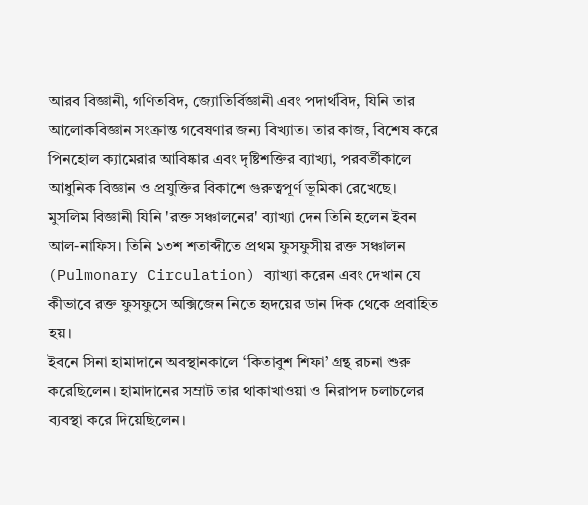আরব বিজ্ঞানী, গণিতবিদ, জ্যোতির্বিজ্ঞানী এবং পদার্থবিদ, যিনি তার আলোকবিজ্ঞান সংক্রান্ত গবেষণার জন্য বিখ্যাত। তার কাজ, বিশেষ করে পিনহোল ক্যামেরার আবিষ্কার এবং দৃষ্টিশক্তির ব্যাখ্যা, পরবর্তীকালে আধুনিক বিজ্ঞান ও প্রযুক্তির বিকাশে গুরুত্বপূর্ণ ভূমিকা রেখেছে।
মুসলিম বিজ্ঞানী যিনি 'রক্ত সঞ্চালনের' ব্যাখ্যা দেন তিনি হলেন ইবন আল-নাফিস। তিনি ১৩শ শতাব্দীতে প্রথম ফুসফুসীয় রক্ত সঞ্চালন (Pulmonary Circulation) ব্যাখ্যা করেন এবং দেখান যে কীভাবে রক্ত ফুসফুসে অক্সিজেন নিতে হৃদয়ের ডান দিক থেকে প্রবাহিত হয়।
ইবনে সিনা হামাদানে অবস্থানকালে ‘কিতাবুশ শিফা’ গ্রন্থ রচনা শুরু করেছিলেন। হামাদানের সম্রাট তার থাকাখাওয়া ও নিরাপদ চলাচলের ব্যবস্থা করে দিয়েছিলেন।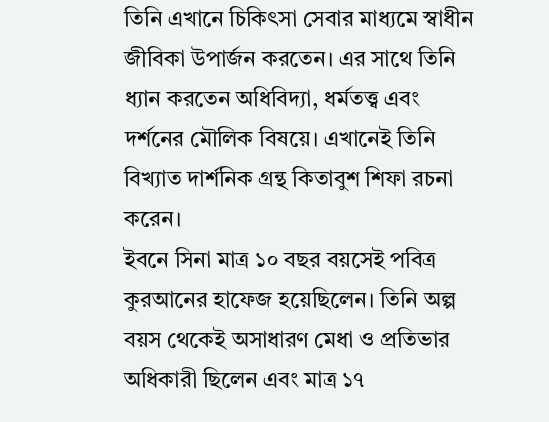তিনি এখানে চিকিৎসা সেবার মাধ্যমে স্বাধীন জীবিকা উপার্জন করতেন। এর সাথে তিনি ধ্যান করতেন অধিবিদ্যা, ধর্মতত্ত্ব এবং দর্শনের মৌলিক বিষয়ে। এখানেই তিনি বিখ্যাত দার্শনিক গ্রন্থ কিতাবুশ শিফা রচনা করেন।
ইবনে সিনা মাত্র ১০ বছর বয়সেই পবিত্র কুরআনের হাফেজ হয়েছিলেন। তিনি অল্প বয়স থেকেই অসাধারণ মেধা ও প্রতিভার অধিকারী ছিলেন এবং মাত্র ১৭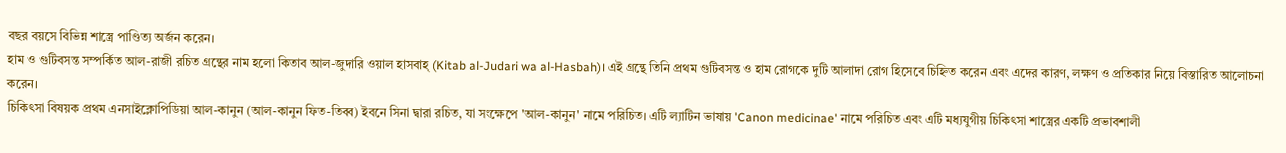বছর বয়সে বিভিন্ন শাস্ত্রে পাণ্ডিত্য অর্জন করেন।
হাম ও গুটিবসন্ত সম্পর্কিত আল-রাজী রচিত গ্রন্থের নাম হলো কিতাব আল-জুদারি ওয়াল হাসবাহ্ (Kitab al-Judari wa al-Hasbah)। এই গ্রন্থে তিনি প্রথম গুটিবসন্ত ও হাম রোগকে দুটি আলাদা রোগ হিসেবে চিহ্নিত করেন এবং এদের কারণ, লক্ষণ ও প্রতিকার নিয়ে বিস্তারিত আলোচনা করেন।
চিকিৎসা বিষয়ক প্রথম এনসাইক্লোপিডিয়া আল-কানুন (আল-কানুন ফিত-তিব্ব) ইবনে সিনা দ্বারা রচিত, যা সংক্ষেপে 'আল-কানুন' নামে পরিচিত। এটি ল্যাটিন ভাষায় 'Canon medicinae' নামে পরিচিত এবং এটি মধ্যযুগীয় চিকিৎসা শাস্ত্রের একটি প্রভাবশালী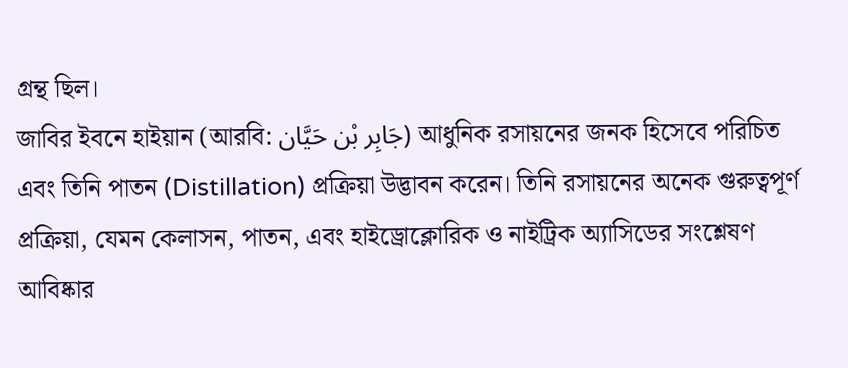গ্রন্থ ছিল।
জাবির ইবনে হাইয়ান (আরবি: جَابِر بْن حَيَّان) আধুনিক রসায়নের জনক হিসেবে পরিচিত এবং তিনি পাতন (Distillation) প্রক্রিয়া উদ্ভাবন করেন। তিনি রসায়নের অনেক গুরুত্বপূর্ণ প্রক্রিয়া, যেমন কেলাসন, পাতন, এবং হাইড্রোক্লোরিক ও নাইট্রিক অ্যাসিডের সংশ্লেষণ আবিষ্কার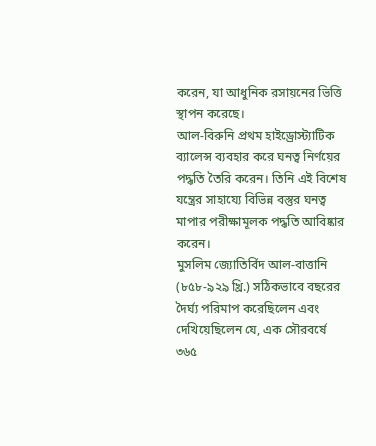করেন, যা আধুনিক রসায়নের ভিত্তি স্থাপন করেছে।
আল-বিরুনি প্রথম হাইড্রোস্ট্যাটিক ব্যালেন্স ব্যবহার করে ঘনত্ব নির্ণয়ের পদ্ধতি তৈরি করেন। তিনি এই বিশেষ যন্ত্রের সাহায্যে বিভিন্ন বস্তুর ঘনত্ব মাপার পরীক্ষামূলক পদ্ধতি আবিষ্কার করেন।
মুসলিম জ্যোতির্বিদ আল-বাত্তানি (৮৫৮-৯২৯ খ্রি.) সঠিকভাবে বছরের দৈর্ঘ্য পরিমাপ করেছিলেন এবং দেখিয়েছিলেন যে, এক সৌরবর্ষে ৩৬৫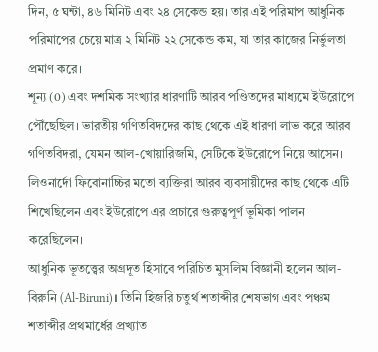দিন, ৫ ঘন্টা, ৪৬ মিনিট এবং ২৪ সেকেন্ড হয়। তার এই পরিমাপ আধুনিক পরিমাপের চেয়ে মাত্র ২ মিনিট ২২ সেকেন্ড কম, যা তার কাজের নির্ভুলতা প্রমাণ করে।
শূন্য (0) এবং দশমিক সংখ্যার ধারণাটি আরব পণ্ডিতদের মাধ্যমে ইউরোপে পৌঁছেছিল। ভারতীয় গণিতবিদদের কাছ থেকে এই ধারণা লাভ করে আরব গণিতবিদরা, যেমন আল-খোয়ারিজমি, সেটিকে ইউরোপে নিয়ে আসেন। লিওনার্দো ফিবোনাচ্চির মতো ব্যক্তিরা আরব ব্যবসায়ীদের কাছ থেকে এটি শিখেছিলেন এবং ইউরোপে এর প্রচারে গুরুত্বপূর্ণ ভূমিকা পালন করেছিলেন।
আধুনিক ভূতত্ত্বের অগ্রদূত হিসাবে পরিচিত মুসলিম বিজ্ঞানী হলেন আল-বিরুনি (Al-Biruni)। তিনি হিজরি চতুর্থ শতাব্দীর শেষভাগ এবং পঞ্চম শতাব্দীর প্রথমার্ধের প্রখ্যাত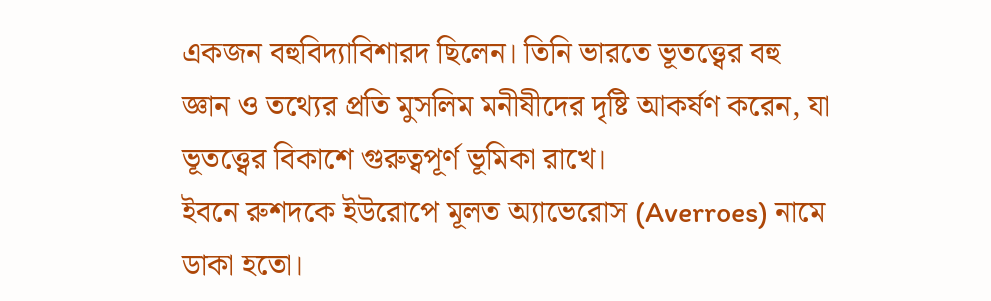একজন বহুবিদ্যাবিশারদ ছিলেন। তিনি ভারতে ভূতত্ত্বের বহু জ্ঞান ও তথ্যের প্রতি মুসলিম মনীষীদের দৃষ্টি আকর্ষণ করেন, যা ভূতত্ত্বের বিকাশে গুরুত্বপূর্ণ ভূমিকা রাখে।
ইবনে রুশদকে ইউরোপে মূলত অ্যাভেরোস (Averroes) নামে ডাকা হতো।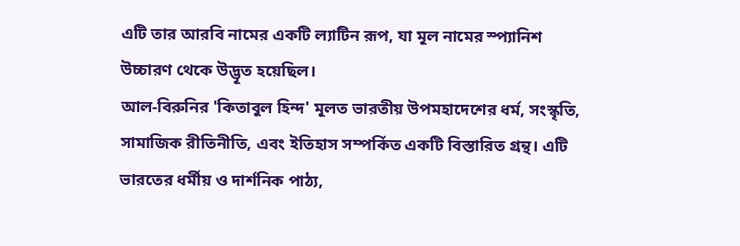এটি তার আরবি নামের একটি ল্যাটিন রূপ, যা মূল নামের স্প্যানিশ উচ্চারণ থেকে উদ্ভূত হয়েছিল।
আল-বিরুনির 'কিতাবুল হিন্দ' মূলত ভারতীয় উপমহাদেশের ধর্ম, সংস্কৃতি, সামাজিক রীতিনীতি, এবং ইতিহাস সম্পর্কিত একটি বিস্তারিত গ্রন্থ। এটি ভারতের ধর্মীয় ও দার্শনিক পাঠ্য,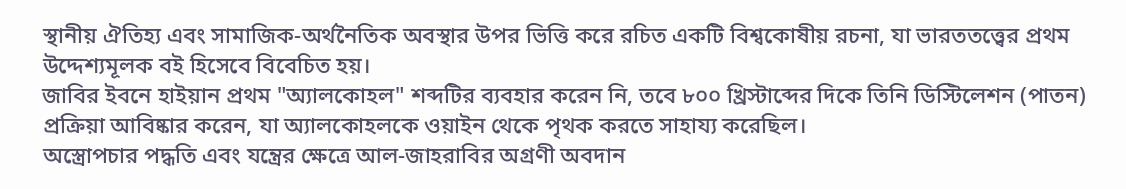স্থানীয় ঐতিহ্য এবং সামাজিক-অর্থনৈতিক অবস্থার উপর ভিত্তি করে রচিত একটি বিশ্বকোষীয় রচনা, যা ভারততত্ত্বের প্রথম উদ্দেশ্যমূলক বই হিসেবে বিবেচিত হয়।
জাবির ইবনে হাইয়ান প্রথম "অ্যালকোহল" শব্দটির ব্যবহার করেন নি, তবে ৮০০ খ্রিস্টাব্দের দিকে তিনি ডিস্টিলেশন (পাতন) প্রক্রিয়া আবিষ্কার করেন, যা অ্যালকোহলকে ওয়াইন থেকে পৃথক করতে সাহায্য করেছিল।
অস্ত্রোপচার পদ্ধতি এবং যন্ত্রের ক্ষেত্রে আল-জাহরাবির অগ্রণী অবদান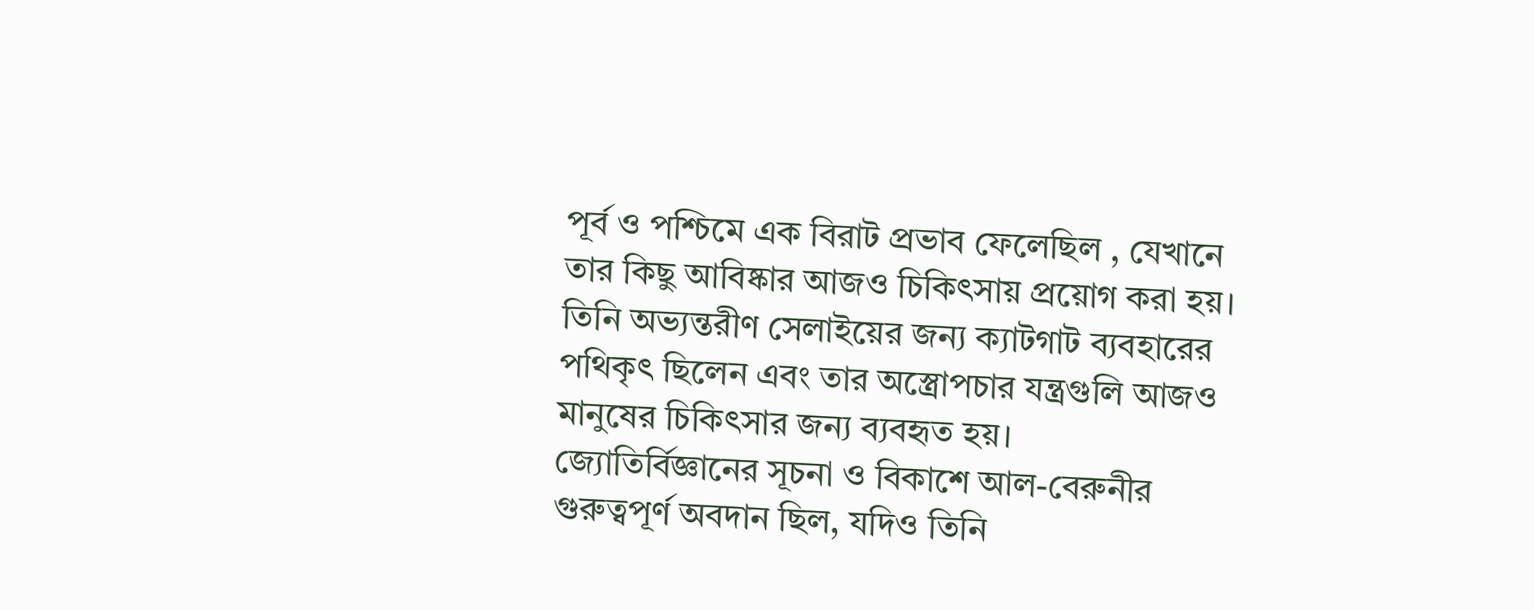পূর্ব ও পশ্চিমে এক বিরাট প্রভাব ফেলেছিল , যেখানে তার কিছু আবিষ্কার আজও চিকিৎসায় প্রয়োগ করা হয়। তিনি অভ্যন্তরীণ সেলাইয়ের জন্য ক্যাটগাট ব্যবহারের পথিকৃৎ ছিলেন এবং তার অস্ত্রোপচার যন্ত্রগুলি আজও মানুষের চিকিৎসার জন্য ব্যবহৃত হয়।
জ্যোতির্বিজ্ঞানের সূচনা ও বিকাশে আল-বেরুনীর গুরুত্বপূর্ণ অবদান ছিল, যদিও তিনি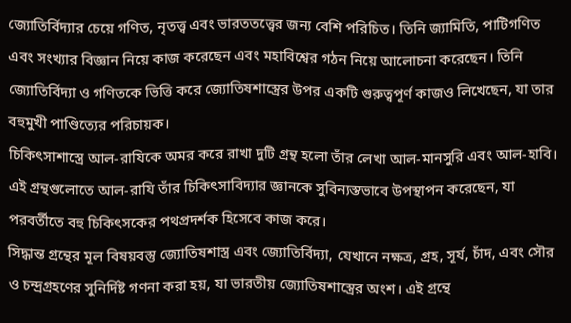জ্যোতির্বিদ্যার চেয়ে গণিত, নৃতত্ত্ব এবং ভারততত্ত্বের জন্য বেশি পরিচিত। তিনি জ্যামিতি, পাটিগণিত এবং সংখ্যার বিজ্ঞান নিয়ে কাজ করেছেন এবং মহাবিশ্বের গঠন নিয়ে আলোচনা করেছেন। তিনি জ্যোতির্বিদ্যা ও গণিতকে ভিত্তি করে জ্যোতিষশাস্ত্রের উপর একটি গুরুত্বপূর্ণ কাজও লিখেছেন, যা তার বহুমুখী পাণ্ডিত্যের পরিচায়ক।
চিকিৎসাশাস্ত্রে আল-রাযিকে অমর করে রাখা দুটি গ্রন্থ হলো তাঁর লেখা আল-মানসুরি এবং আল-হাবি। এই গ্রন্থগুলোতে আল-রাযি তাঁর চিকিৎসাবিদ্যার জ্ঞানকে সুবিন্যস্তভাবে উপস্থাপন করেছেন, যা পরবর্তীতে বহু চিকিৎসকের পথপ্রদর্শক হিসেবে কাজ করে।
সিদ্ধান্ত গ্রন্থের মূল বিষয়বস্তু জ্যোতিষশাস্ত্র এবং জ্যোতির্বিদ্যা, যেখানে নক্ষত্র, গ্রহ, সূর্য, চাঁদ, এবং সৌর ও চন্দ্রগ্রহণের সুনির্দিষ্ট গণনা করা হয়, যা ভারতীয় জ্যোতিষশাস্ত্রের অংশ। এই গ্রন্থে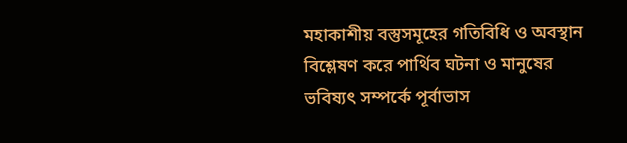মহাকাশীয় বস্তুসমূহের গতিবিধি ও অবস্থান বিশ্লেষণ করে পার্থিব ঘটনা ও মানুষের ভবিষ্যৎ সম্পর্কে পূর্বাভাস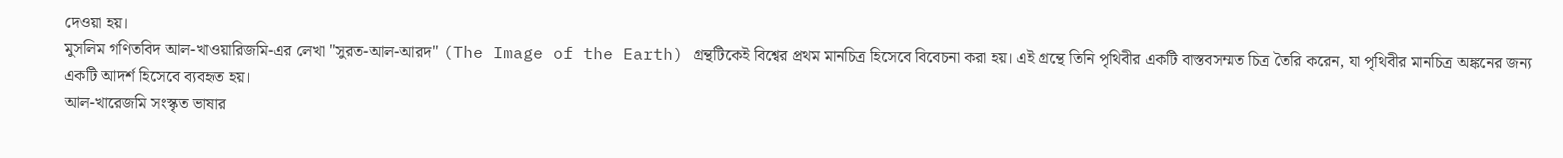দেওয়া হয়।
মুসলিম গণিতবিদ আল-খাওয়ারিজমি-এর লেখা "সুরত-আল-আরদ" (The Image of the Earth) গ্রন্থটিকেই বিশ্বের প্রথম মানচিত্র হিসেবে বিবেচনা করা হয়। এই গ্রন্থে তিনি পৃথিবীর একটি বাস্তবসম্মত চিত্র তৈরি করেন, যা পৃথিবীর মানচিত্র অঙ্কনের জন্য একটি আদর্শ হিসেবে ব্যবহৃত হয়।
আল-খারেজমি সংস্কৃত ভাষার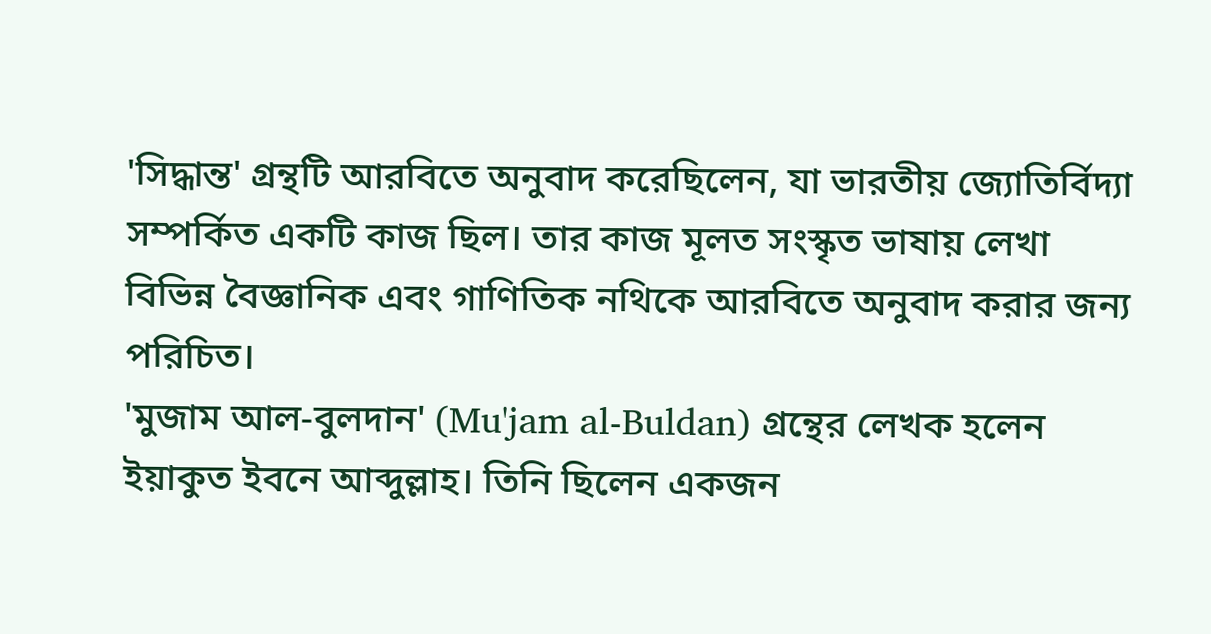'সিদ্ধান্ত' গ্রন্থটি আরবিতে অনুবাদ করেছিলেন, যা ভারতীয় জ্যোতির্বিদ্যা সম্পর্কিত একটি কাজ ছিল। তার কাজ মূলত সংস্কৃত ভাষায় লেখা বিভিন্ন বৈজ্ঞানিক এবং গাণিতিক নথিকে আরবিতে অনুবাদ করার জন্য পরিচিত।
'মুজাম আল-বুলদান' (Mu'jam al-Buldan) গ্রন্থের লেখক হলেন ইয়াকুত ইবনে আব্দুল্লাহ। তিনি ছিলেন একজন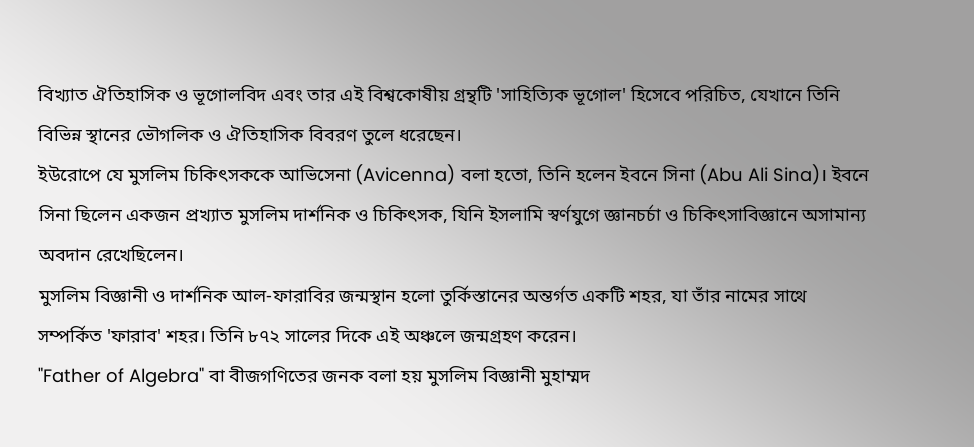বিখ্যাত ঐতিহাসিক ও ভূগোলবিদ এবং তার এই বিশ্বকোষীয় গ্রন্থটি 'সাহিত্যিক ভূগোল' হিসেবে পরিচিত, যেখানে তিনি বিভিন্ন স্থানের ভৌগলিক ও ঐতিহাসিক বিবরণ তুলে ধরেছেন।
ইউরোপে যে মুসলিম চিকিৎসককে আভিসেনা (Avicenna) বলা হতো, তিনি হলেন ইবনে সিনা (Abu Ali Sina)। ইবনে সিনা ছিলেন একজন প্রখ্যাত মুসলিম দার্শনিক ও চিকিৎসক, যিনি ইসলামি স্বর্ণযুগে জ্ঞানচর্চা ও চিকিৎসাবিজ্ঞানে অসামান্য অবদান রেখেছিলেন।
মুসলিম বিজ্ঞানী ও দার্শনিক আল-ফারাবির জন্মস্থান হলো তুর্কিস্তানের অন্তর্গত একটি শহর, যা তাঁর নামের সাথে সম্পর্কিত 'ফারাব' শহর। তিনি ৮৭২ সালের দিকে এই অঞ্চলে জন্মগ্রহণ করেন।
"Father of Algebra" বা বীজগণিতের জনক বলা হয় মুসলিম বিজ্ঞানী মুহাম্মদ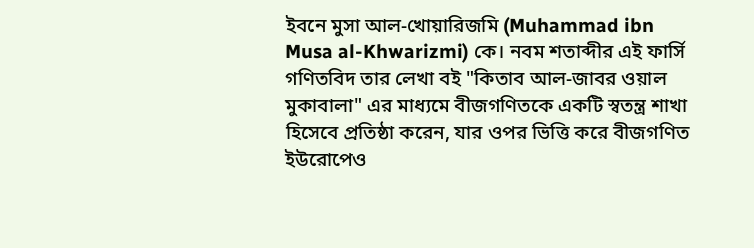ইবনে মুসা আল-খোয়ারিজমি (Muhammad ibn Musa al-Khwarizmi) কে। নবম শতাব্দীর এই ফার্সি গণিতবিদ তার লেখা বই "কিতাব আল-জাবর ওয়াল মুকাবালা" এর মাধ্যমে বীজগণিতকে একটি স্বতন্ত্র শাখা হিসেবে প্রতিষ্ঠা করেন, যার ওপর ভিত্তি করে বীজগণিত ইউরোপেও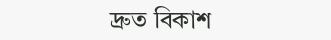দ্রুত বিকাশ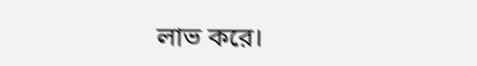লাভ করে।